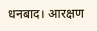धनबाद। आरक्षण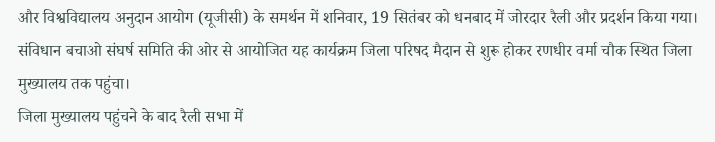और विश्वविद्यालय अनुदान आयोग (यूजीसी) के समर्थन में शनिवार, 19 सितंबर को धनबाद में जोरदार रैली और प्रदर्शन किया गया। संविधान बचाओ संघर्ष समिति की ओर से आयोजित यह कार्यक्रम जिला परिषद मैदान से शुरू होकर रणधीर वर्मा चौक स्थित जिला मुख्यालय तक पहुंचा।
जिला मुख्यालय पहुंचने के बाद रैली सभा में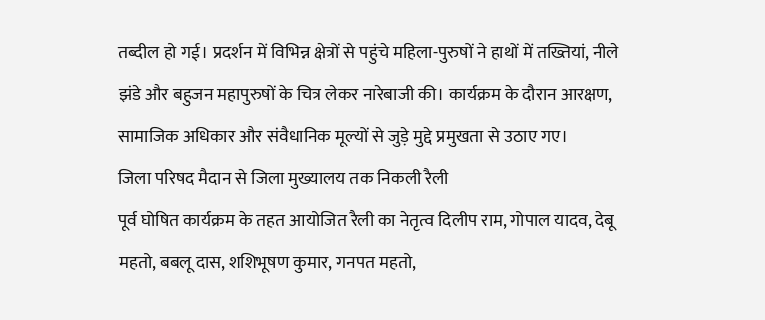तब्दील हो गई। प्रदर्शन में विभिन्न क्षेत्रों से पहुंचे महिला-पुरुषों ने हाथों में तख्तियां, नीले झंडे और बहुजन महापुरुषों के चित्र लेकर नारेबाजी की। कार्यक्रम के दौरान आरक्षण, सामाजिक अधिकार और संवैधानिक मूल्यों से जुड़े मुद्दे प्रमुखता से उठाए गए।
जिला परिषद मैदान से जिला मुख्यालय तक निकली रैली
पूर्व घोषित कार्यक्रम के तहत आयोजित रैली का नेतृत्व दिलीप राम, गोपाल यादव, देबू महतो, बबलू दास, शशिभूषण कुमार, गनपत महतो,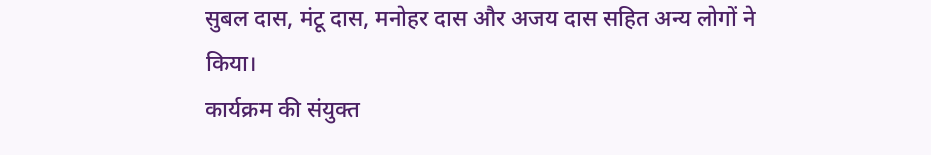सुबल दास, मंटू दास, मनोहर दास और अजय दास सहित अन्य लोगों ने किया।
कार्यक्रम की संयुक्त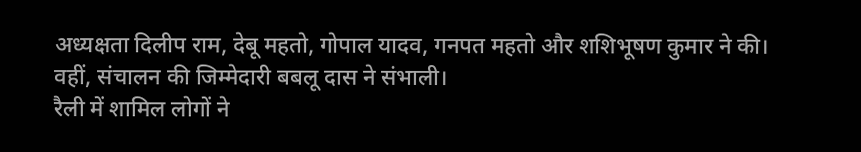अध्यक्षता दिलीप राम, देबू महतो, गोपाल यादव, गनपत महतो और शशिभूषण कुमार ने की। वहीं, संचालन की जिम्मेदारी बबलू दास ने संभाली।
रैली में शामिल लोगों ने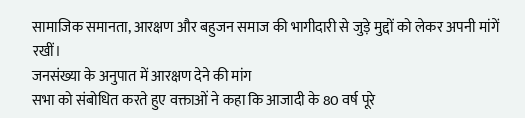सामाजिक समानता, आरक्षण और बहुजन समाज की भागीदारी से जुड़े मुद्दों को लेकर अपनी मांगें रखीं।
जनसंख्या के अनुपात में आरक्षण देने की मांग
सभा को संबोधित करते हुए वक्ताओं ने कहा कि आजादी के 80 वर्ष पूरे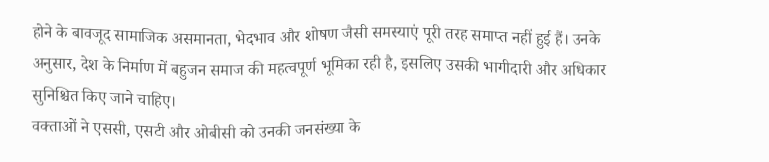होने के बावजूद सामाजिक असमानता, भेदभाव और शोषण जैसी समस्याएं पूरी तरह समाप्त नहीं हुई हैं। उनके अनुसार, देश के निर्माण में बहुजन समाज की महत्वपूर्ण भूमिका रही है, इसलिए उसकी भागीदारी और अधिकार सुनिश्चित किए जाने चाहिए।
वक्ताओं ने एससी, एसटी और ओबीसी को उनकी जनसंख्या के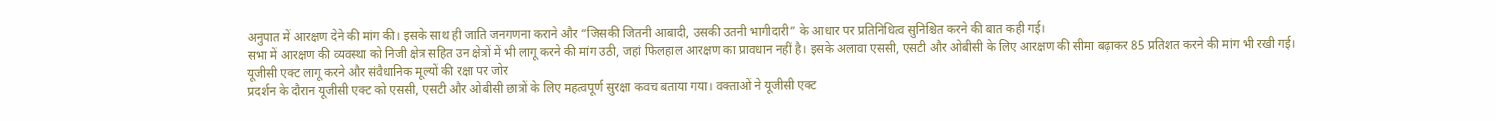अनुपात में आरक्षण देने की मांग की। इसके साथ ही जाति जनगणना कराने और “जिसकी जितनी आबादी, उसकी उतनी भागीदारी” के आधार पर प्रतिनिधित्व सुनिश्चित करने की बात कही गई।
सभा में आरक्षण की व्यवस्था को निजी क्षेत्र सहित उन क्षेत्रों में भी लागू करने की मांग उठी, जहां फिलहाल आरक्षण का प्रावधान नहीं है। इसके अलावा एससी, एसटी और ओबीसी के लिए आरक्षण की सीमा बढ़ाकर 85 प्रतिशत करने की मांग भी रखी गई।
यूजीसी एक्ट लागू करने और संवैधानिक मूल्यों की रक्षा पर जोर
प्रदर्शन के दौरान यूजीसी एक्ट को एससी, एसटी और ओबीसी छात्रों के लिए महत्वपूर्ण सुरक्षा कवच बताया गया। वक्ताओं ने यूजीसी एक्ट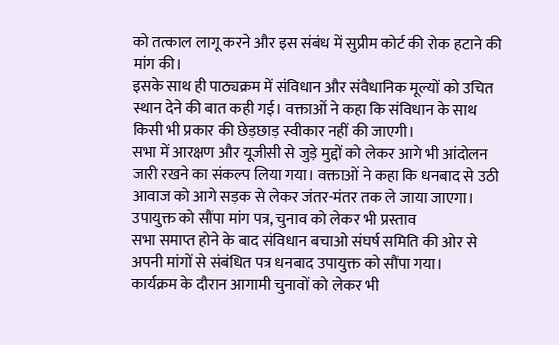को तत्काल लागू करने और इस संबंध में सुप्रीम कोर्ट की रोक हटाने की मांग की।
इसके साथ ही पाठ्यक्रम में संविधान और संवैधानिक मूल्यों को उचित स्थान देने की बात कही गई। वक्ताओं ने कहा कि संविधान के साथ किसी भी प्रकार की छेड़छाड़ स्वीकार नहीं की जाएगी।
सभा में आरक्षण और यूजीसी से जुड़े मुद्दों को लेकर आगे भी आंदोलन जारी रखने का संकल्प लिया गया। वक्ताओं ने कहा कि धनबाद से उठी आवाज को आगे सड़क से लेकर जंतर-मंतर तक ले जाया जाएगा।
उपायुक्त को सौंपा मांग पत्र, चुनाव को लेकर भी प्रस्ताव
सभा समाप्त होने के बाद संविधान बचाओ संघर्ष समिति की ओर से अपनी मांगों से संबंधित पत्र धनबाद उपायुक्त को सौंपा गया।
कार्यक्रम के दौरान आगामी चुनावों को लेकर भी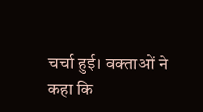चर्चा हुई। वक्ताओं ने कहा कि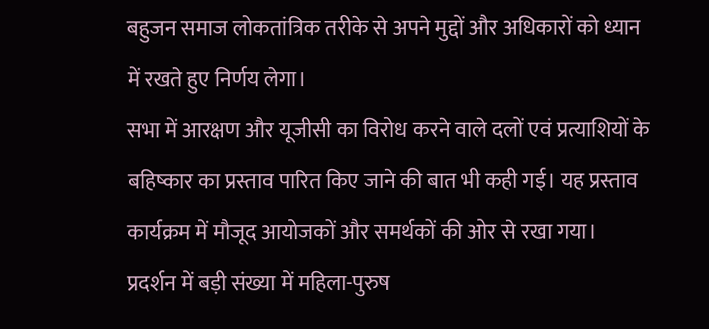बहुजन समाज लोकतांत्रिक तरीके से अपने मुद्दों और अधिकारों को ध्यान में रखते हुए निर्णय लेगा।
सभा में आरक्षण और यूजीसी का विरोध करने वाले दलों एवं प्रत्याशियों के बहिष्कार का प्रस्ताव पारित किए जाने की बात भी कही गई। यह प्रस्ताव कार्यक्रम में मौजूद आयोजकों और समर्थकों की ओर से रखा गया।
प्रदर्शन में बड़ी संख्या में महिला-पुरुष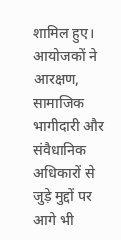शामिल हुए। आयोजकों ने आरक्षण, सामाजिक भागीदारी और संवैधानिक अधिकारों से जुड़े मुद्दों पर आगे भी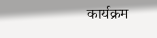कार्यक्रम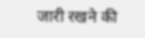जारी रखने की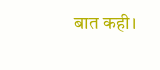बात कही।